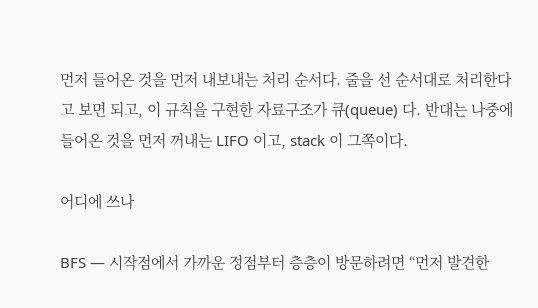먼저 들어온 것을 먼저 내보내는 처리 순서다. 줄을 선 순서대로 처리한다고 보면 되고, 이 규칙을 구현한 자료구조가 큐(queue) 다. 반대는 나중에 들어온 것을 먼저 꺼내는 LIFO 이고, stack 이 그쪽이다.

어디에 쓰나

BFS — 시작점에서 가까운 정점부터 층층이 방문하려면 “먼저 발견한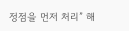정점을 먼저 처리” 해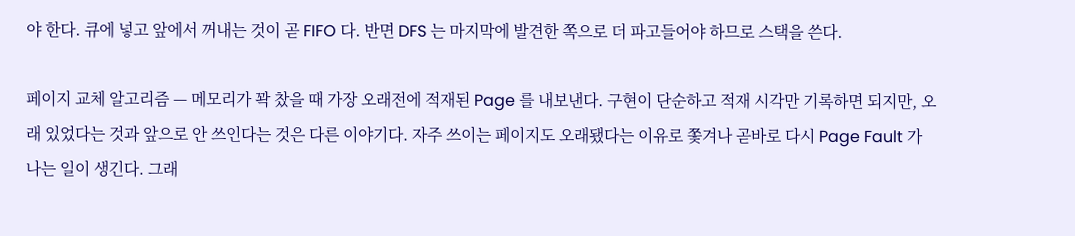야 한다. 큐에 넣고 앞에서 꺼내는 것이 곧 FIFO 다. 반면 DFS 는 마지막에 발견한 쪽으로 더 파고들어야 하므로 스택을 쓴다.

페이지 교체 알고리즘 — 메모리가 꽉 찼을 때 가장 오래전에 적재된 Page 를 내보낸다. 구현이 단순하고 적재 시각만 기록하면 되지만, 오래 있었다는 것과 앞으로 안 쓰인다는 것은 다른 이야기다. 자주 쓰이는 페이지도 오래됐다는 이유로 쫓겨나 곧바로 다시 Page Fault 가 나는 일이 생긴다. 그래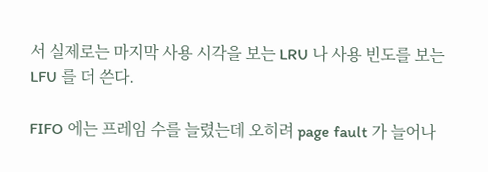서 실제로는 마지막 사용 시각을 보는 LRU 나 사용 빈도를 보는 LFU 를 더 쓴다.

FIFO 에는 프레임 수를 늘렸는데 오히려 page fault 가 늘어나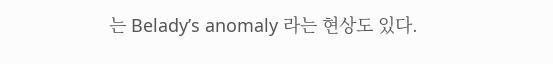는 Belady’s anomaly 라는 현상도 있다.